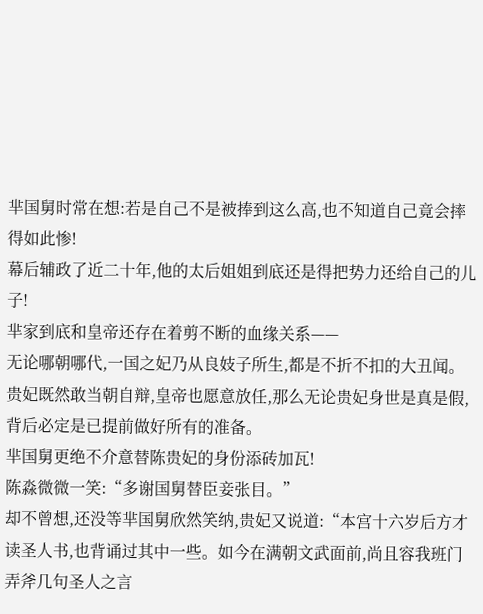芈国舅时常在想:若是自己不是被捧到这么高,也不知道自己竟会摔得如此惨!
幕后辅政了近二十年,他的太后姐姐到底还是得把势力还给自己的儿子!
芈家到底和皇帝还存在着剪不断的血缘关系——
无论哪朝哪代,一国之妃乃从良妓子所生,都是不折不扣的大丑闻。贵妃既然敢当朝自辩,皇帝也愿意放任,那么无论贵妃身世是真是假,背后必定是已提前做好所有的准备。
芈国舅更绝不介意替陈贵妃的身份添砖加瓦!
陈淼微微一笑:“多谢国舅替臣妾张目。”
却不曾想,还没等芈国舅欣然笑纳,贵妃又说道:“本宫十六岁后方才读圣人书,也背诵过其中一些。如今在满朝文武面前,尚且容我班门弄斧几句圣人之言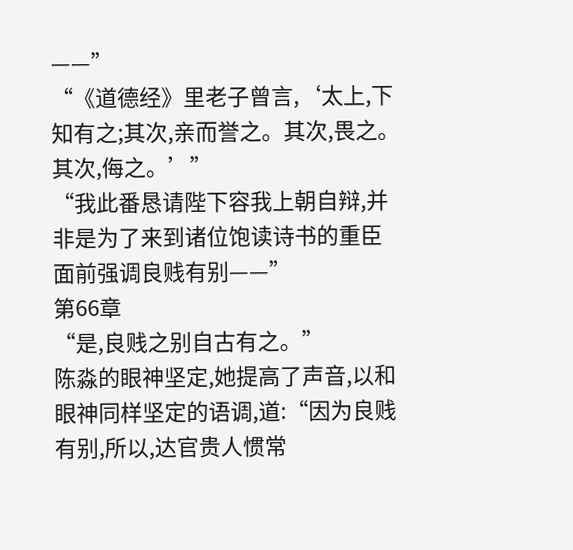——”
“《道德经》里老子曾言,‘太上,下知有之;其次,亲而誉之。其次,畏之。其次,侮之。’”
“我此番恳请陛下容我上朝自辩,并非是为了来到诸位饱读诗书的重臣面前强调良贱有别——”
第66章
“是,良贱之别自古有之。”
陈淼的眼神坚定,她提高了声音,以和眼神同样坚定的语调,道:“因为良贱有别,所以,达官贵人惯常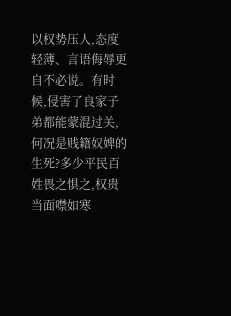以权势压人,态度轻薄、言语侮辱更自不必说。有时候,侵害了良家子弟都能蒙混过关,何况是贱籍奴婢的生死?多少平民百姓畏之惧之,权贵当面噤如寒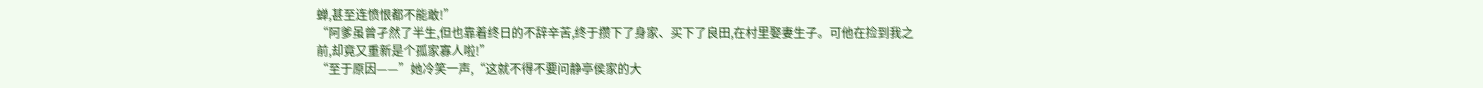蝉,甚至连愤恨都不能敢!”
“阿爹虽曾孑然了半生,但也靠着终日的不辞辛苦,终于攒下了身家、买下了良田,在村里娶妻生子。可他在捡到我之前,却竟又重新是个孤家寡人啦!”
“至于原因——”她冷笑一声,“这就不得不要问静亭侯家的大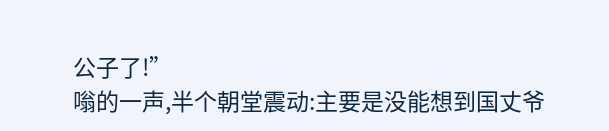公子了!”
嗡的一声,半个朝堂震动:主要是没能想到国丈爷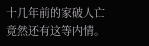十几年前的家破人亡竟然还有这等内情。